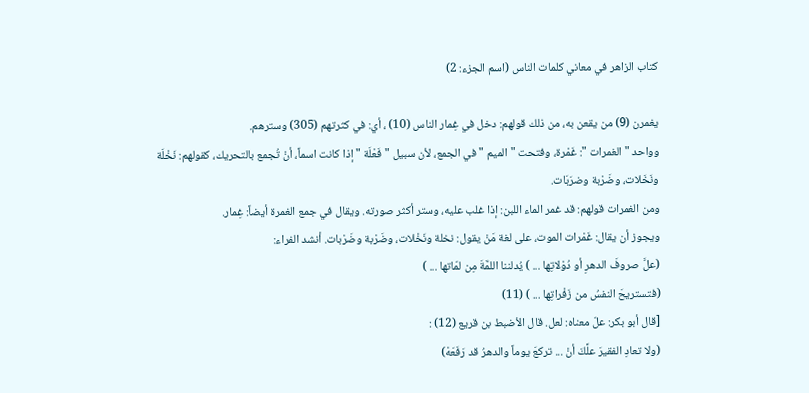كتاب الزاهر في معاني كلمات الناس (اسم الجزء: 2)

يغمرن (9) من يقعن به، من ذلك قولهم: دخل في غِمار الناس (10) ، أي: في كثرتهم (305) وسترهم.
وواحد " الغمرات ": غَمْرة، وفتحت " الميم " في الجمع، لأن سبيل " فَعْلَة " إذا كانت اسماً، أنْ تُجمع بالتحريك، كقولهم: نَخْلَة ونَخَلات، وضَرْبة وضرَبَات.
ومن الغمرات قولهم: قد غمر الماء اللبن: إذا غلب عليه، وستر أكثر صورته. ويقال في جمع الغمرة أيضاً: غِمار.
ويجوز أن يقال: غَمْرات الموت، على لغة مَنْ يقول: نخلة ونَخْلات، وضَرْبة وضَرْبات. أنشد الفراء:
(علَّ صروفَ الدهرِ أو دُوْلاتِها ... ) يُدلننا اللمَّةَ مِن لمّاتها ... )
(فتستريحَ النفسُ من زَفْراتِها ... ) (11)
[قال أبو بكر: علّ معناه: لعل. قال الأضبط بن قريع (12) :
(ولا تعادِ الفقيرَ علَّكَ أنْ ... تركعَ يوماً والدهرُ قد رَفَعَهْ)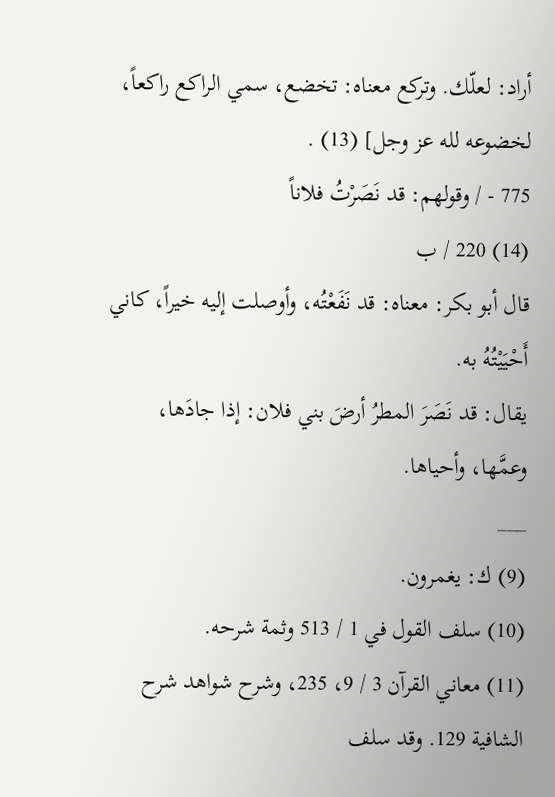أراد: لعلّك. وتركع معناه: تخضع، سمي الراكع راكعاً، لخضوعه لله عز وجل] (13) .
775 - / وقولهم: قد نَصَرْتُ فلاناً
(14) 220 / ب
قال أبو بكر: معناه: قد نَفَعْتُه، وأوصلت إليه خيراً، كاني أَحْيَيْتُهُ به.
يقال: قد نَصَرَ المطرُ أرضَ بني فلان: إذا جادَها، وعمَّها، وأحياها.
___
(9) ك: يغمرون.
(10) سلف القول في 1 / 513 وثمة شرحه.
(11) معاني القرآن 3 / 9، 235، وشرح شواهد شرح الشافية 129. وقد سلف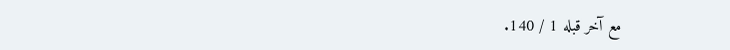مع آخر قبله 1 / 140.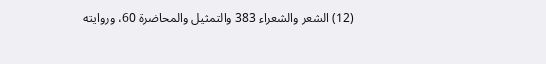(12) الشعر والشعراء 383 والتمثيل والمحاضرة 60، وروايته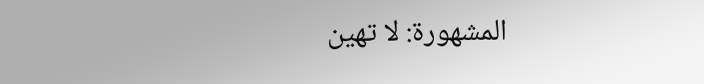المشهورة: لا تهين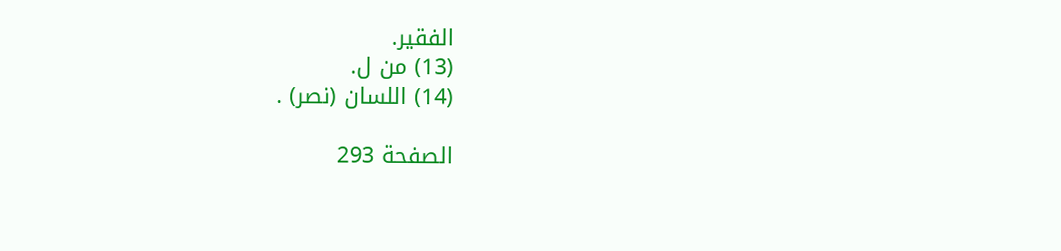الفقير.
(13) من ل.
(14) اللسان (نصر) .

الصفحة 293